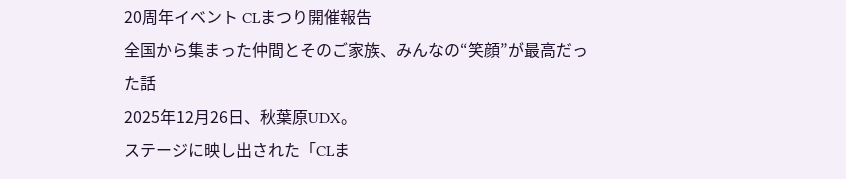20周年イベント CLまつり開催報告
全国から集まった仲間とそのご家族、みんなの“笑顔”が最高だった話
2025年12月26日、秋葉原UDX。
ステージに映し出された「CLま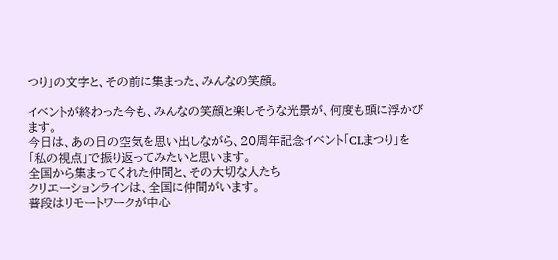つり」の文字と、その前に集まった、みんなの笑顔。

イベントが終わった今も、みんなの笑顔と楽しそうな光景が、何度も頭に浮かびます。
今日は、あの日の空気を思い出しながら、20周年記念イベント「CLまつり」を「私の視点」で振り返ってみたいと思います。
全国から集まってくれた仲間と、その大切な人たち
クリエーションラインは、全国に仲間がいます。
普段はリモートワークが中心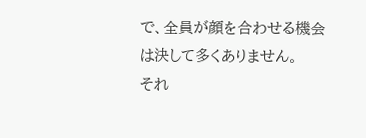で、全員が顔を合わせる機会は決して多くありません。
それ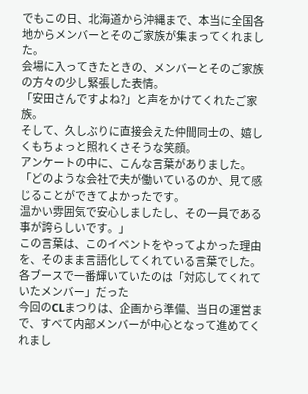でもこの日、北海道から沖縄まで、本当に全国各地からメンバーとそのご家族が集まってくれました。
会場に入ってきたときの、メンバーとそのご家族の方々の少し緊張した表情。
「安田さんですよね?」と声をかけてくれたご家族。
そして、久しぶりに直接会えた仲間同士の、嬉しくもちょっと照れくさそうな笑顔。
アンケートの中に、こんな言葉がありました。
「どのような会社で夫が働いているのか、見て感じることができてよかったです。
温かい雰囲気で安心しましたし、その一員である事が誇らしいです。」
この言葉は、このイベントをやってよかった理由を、そのまま言語化してくれている言葉でした。
各ブースで一番輝いていたのは「対応してくれていたメンバー」だった
今回のCLまつりは、企画から準備、当日の運営まで、すべて内部メンバーが中心となって進めてくれまし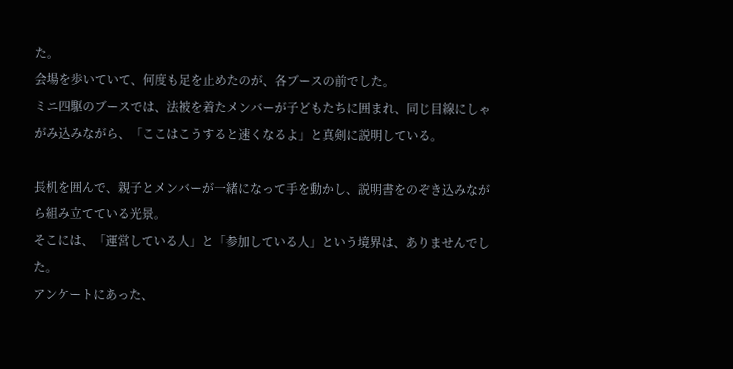た。
会場を歩いていて、何度も足を止めたのが、各ブースの前でした。
ミニ四駆のブースでは、法被を着たメンバーが子どもたちに囲まれ、同じ目線にしゃがみ込みながら、「ここはこうすると速くなるよ」と真剣に説明している。

長机を囲んで、親子とメンバーが一緒になって手を動かし、説明書をのぞき込みながら組み立てている光景。
そこには、「運営している人」と「参加している人」という境界は、ありませんでした。
アンケートにあった、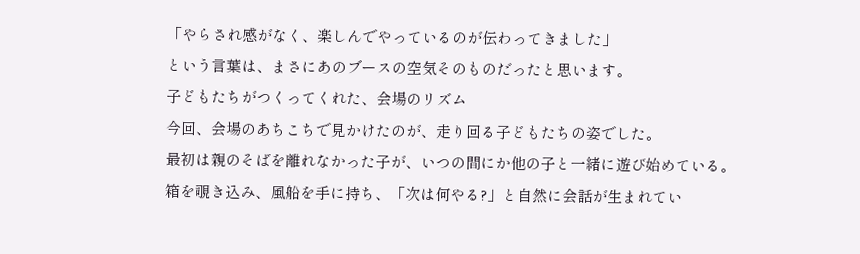「やらされ感がなく、楽しんでやっているのが伝わってきました」
という言葉は、まさにあのブースの空気そのものだったと思います。
子どもたちがつくってくれた、会場のリズム
今回、会場のあちこちで見かけたのが、走り回る子どもたちの姿でした。
最初は親のそばを離れなかった子が、いつの間にか他の子と一緒に遊び始めている。
箱を覗き込み、風船を手に持ち、「次は何やる?」と自然に会話が生まれてい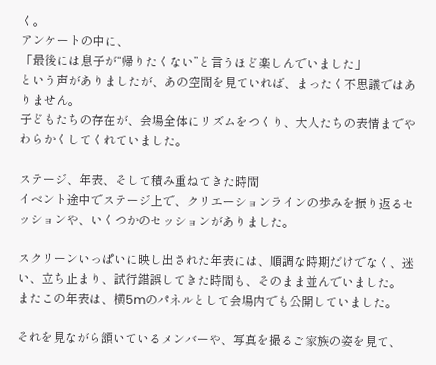く。
アンケートの中に、
「最後には息子が“帰りたくない”と言うほど楽しんでいました」
という声がありましたが、あの空間を見ていれば、まったく不思議ではありません。
子どもたちの存在が、会場全体にリズムをつくり、大人たちの表情までやわらかくしてくれていました。

ステージ、年表、そして積み重ねてきた時間
イベント途中でステージ上で、クリエーションラインの歩みを振り返るセッションや、いくつかのセッションがありました。

スクリーンいっぱいに映し出された年表には、順調な時期だけでなく、迷い、立ち止まり、試行錯誤してきた時間も、そのまま並んでいました。
またこの年表は、横5mのパネルとして会場内でも公開していました。

それを見ながら頷いているメンバーや、写真を撮るご家族の姿を見て、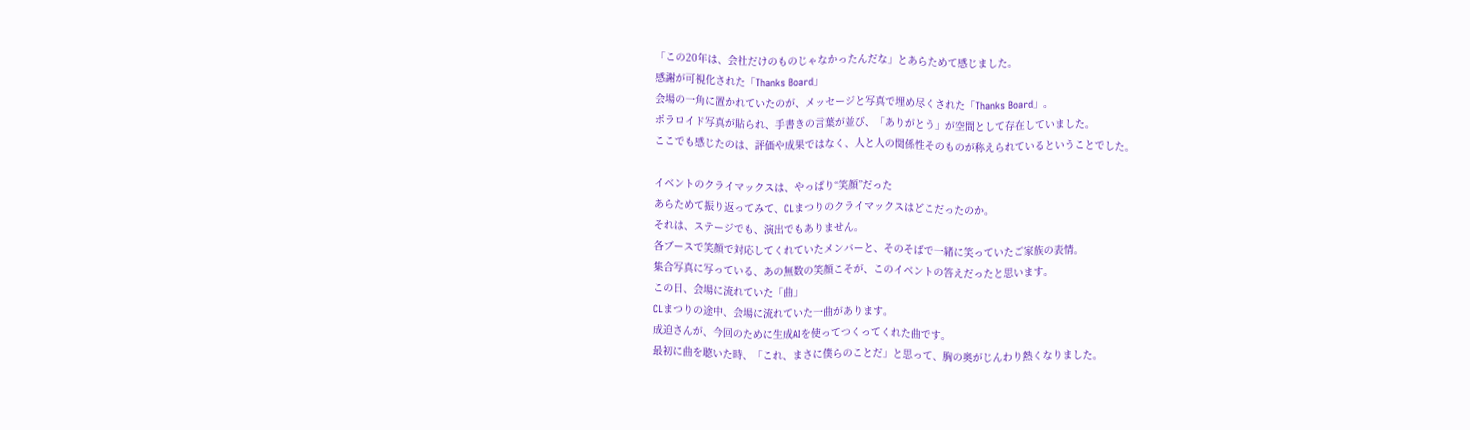「この20年は、会社だけのものじゃなかったんだな」とあらためて感じました。
感謝が可視化された「Thanks Board」
会場の一角に置かれていたのが、メッセージと写真で埋め尽くされた「Thanks Board」。
ポラロイド写真が貼られ、手書きの言葉が並び、「ありがとう」が空間として存在していました。
ここでも感じたのは、評価や成果ではなく、人と人の関係性そのものが称えられているということでした。

イベントのクライマックスは、やっぱり“笑顔”だった
あらためて振り返ってみて、CLまつりのクライマックスはどこだったのか。
それは、ステージでも、演出でもありません。
各ブースで笑顔で対応してくれていたメンバーと、そのそばで一緒に笑っていたご家族の表情。
集合写真に写っている、あの無数の笑顔こそが、このイベントの答えだったと思います。
この日、会場に流れていた「曲」
CLまつりの途中、会場に流れていた一曲があります。
成迫さんが、今回のために生成AIを使ってつくってくれた曲です。
最初に曲を聴いた時、「これ、まさに僕らのことだ」と思って、胸の奥がじんわり熱くなりました。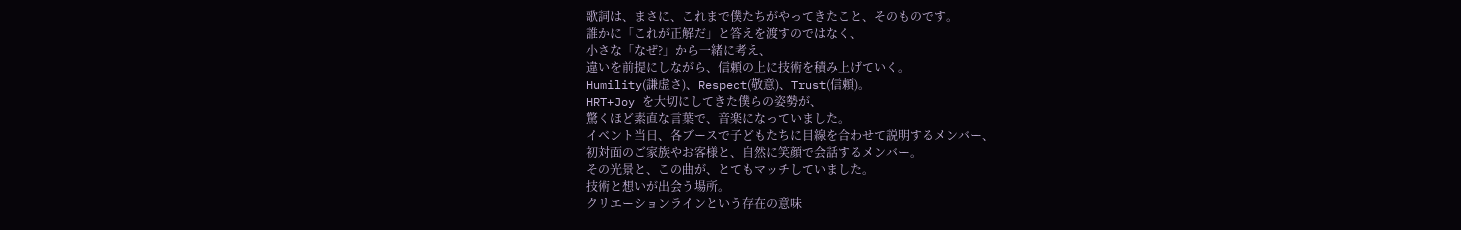歌詞は、まさに、これまで僕たちがやってきたこと、そのものです。
誰かに「これが正解だ」と答えを渡すのではなく、
小さな「なぜ?」から一緒に考え、
違いを前提にしながら、信頼の上に技術を積み上げていく。
Humility(謙虚さ)、Respect(敬意)、Trust(信頼)。
HRT+Joy を大切にしてきた僕らの姿勢が、
驚くほど素直な言葉で、音楽になっていました。
イベント当日、各ブースで子どもたちに目線を合わせて説明するメンバー、
初対面のご家族やお客様と、自然に笑顔で会話するメンバー。
その光景と、この曲が、とてもマッチしていました。
技術と想いが出会う場所。
クリエーションラインという存在の意味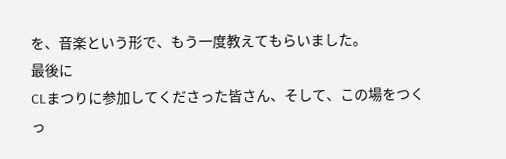を、音楽という形で、もう一度教えてもらいました。
最後に
CLまつりに参加してくださった皆さん、そして、この場をつくっ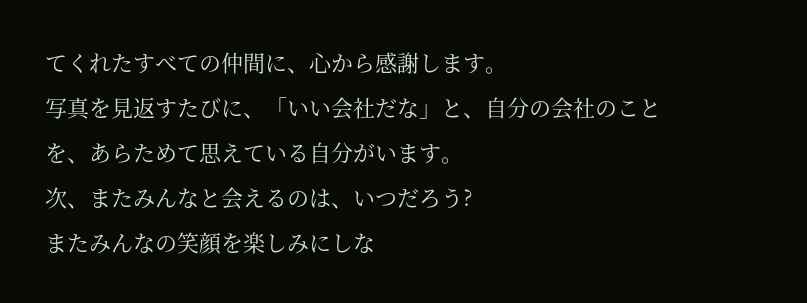てくれたすべての仲間に、心から感謝します。
写真を見返すたびに、「いい会社だな」と、自分の会社のことを、あらためて思えている自分がいます。
次、またみんなと会えるのは、いつだろう?
またみんなの笑顔を楽しみにしな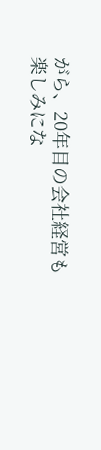がら、20年目の会社経営も楽しみにな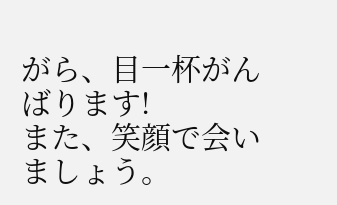がら、目一杯がんばります!
また、笑顔で会いましょう。